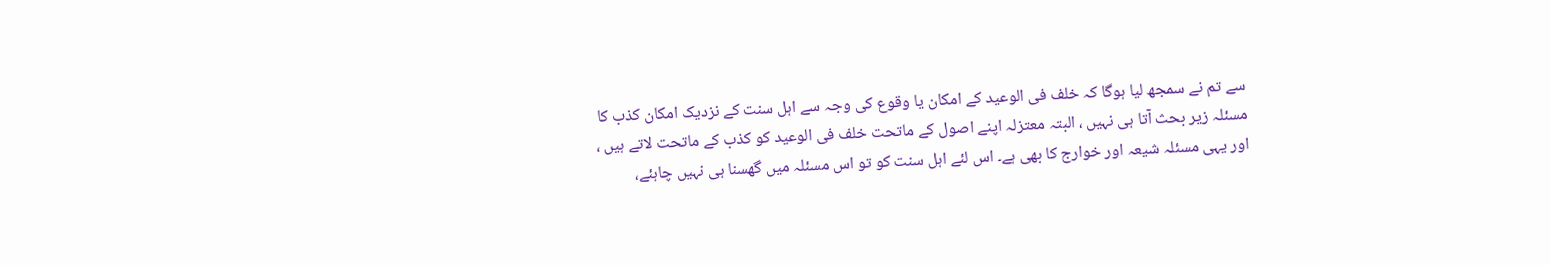سے تم نے سمجھ لیا ہوگا کہ خلف فی الوعید کے امکان یا وقوع کی وجہ سے اہل سنت کے نزدیک امکان کذب کا مسئلہ زیر بحث آتا ہی نہیں ، البتہ معتزلہ اپنے اصول کے ماتحت خلف فی الوعید کو کذب کے ماتحت لاتے ہیں ، اور یہی مسئلہ شیعہ اور خوارج کا بھی ہے۔ اس لئے اہل سنت کو تو اس مسئلہ میں گھسنا ہی نہیں چاہئے،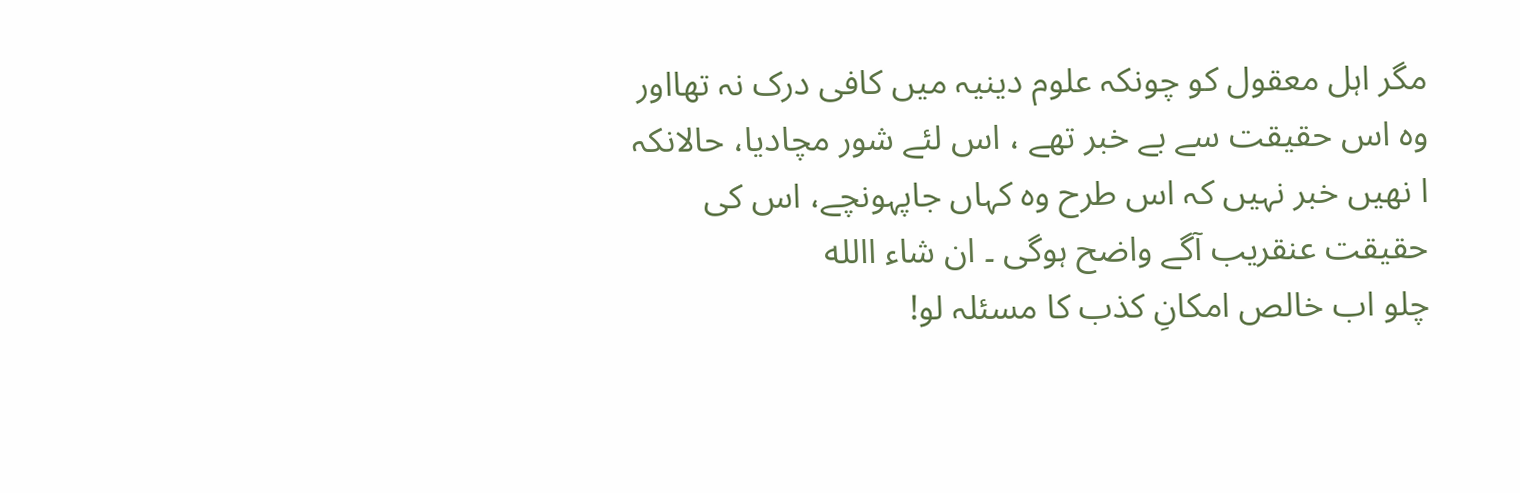مگر اہل معقول کو چونکہ علوم دینیہ میں کافی درک نہ تھااور وہ اس حقیقت سے بے خبر تھے ، اس لئے شور مچادیا، حالانکہ ا نھیں خبر نہیں کہ اس طرح وہ کہاں جاپہونچے، اس کی حقیقت عنقریب آگے واضح ہوگی ۔ ان شاء االله
چلو اب خالص امکانِ کذب کا مسئلہ لو!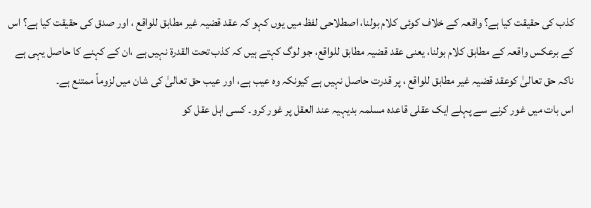کذب کی حقیقت کیا ہے؟ واقعہ کے خلاف کوئی کلام بولنا، اصطلاحی لفظ میں یوں کہو کہ عقد قضیہ غیر مطابق للواقع ، اور صدق کی حقیقت کیا ہے؟ اس کے برعکس واقعہ کے مطابق کلام بولنا، یعنی عقد قضیہ مطابق للواقع، جو لوگ کہتے ہیں کہ کذب تحت القدرۃ نہیں ہے ،ان کے کہنے کا حاصل یہی ہے ناکہ حق تعالیٰ کوعقد قضیہ غیر مطابق للواقع ، پر قدرت حاصل نہیں ہے کیونکہ وہ عیب ہے، اور عیب حق تعالیٰ کی شان میں لزوماً ممتنع ہے۔
اس بات میں غور کرنے سے پہلے ایک عقلی قاعدہ مسلمہ بدیہیہ عند العقل پر غور کرو۔ کسی اہل عقل کو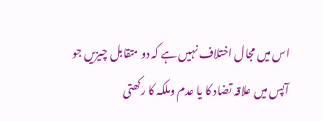اس میں مجال اختلاف نہیں ہے کہ دو متقابل چیزیں جو آپس میں علاقہ تضاد کا یا عدم وملکہ کا رکھتی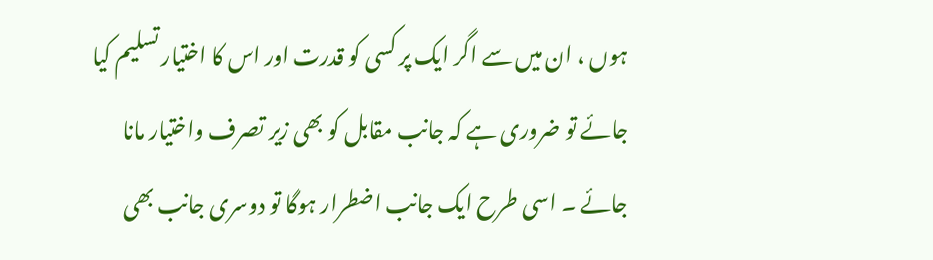ہوں ، ان میں سے اگر ایک پر کسی کو قدرت اور اس کا اختیار تسلیم کیا جائے تو ضروری ہے کہ جانب مقابل کو بھی زیر تصرف واختیار مانا جائے ۔ اسی طرح ایک جانب اضطرار ہوگا تو دوسری جانب بھی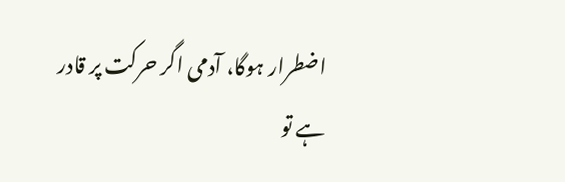اضطرار ہوگا، آدمی اگر حرکت پر قادر ہے تو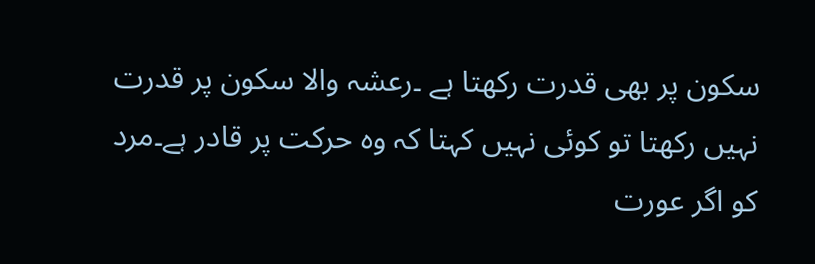سکون پر بھی قدرت رکھتا ہے ۔رعشہ والا سکون پر قدرت نہیں رکھتا تو کوئی نہیں کہتا کہ وہ حرکت پر قادر ہے۔مرد کو اگر عورت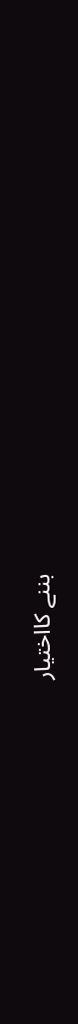بننے کااختیار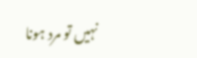نہیں تو مرد ہونا